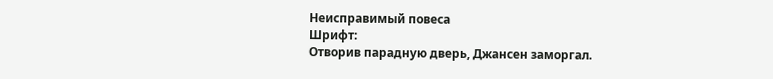Неисправимый повеса
Шрифт:
Отворив парадную дверь, Джансен заморгал.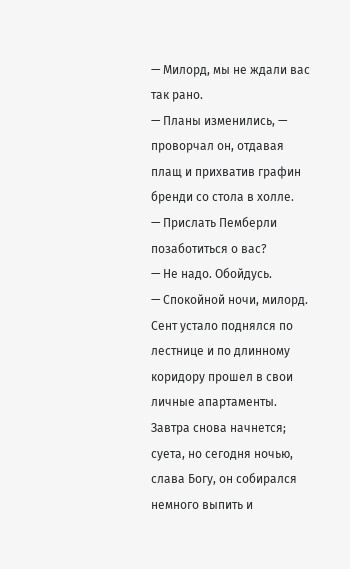— Милорд, мы не ждали вас так рано.
— Планы изменились, — проворчал он, отдавая плащ и прихватив графин бренди со стола в холле.
— Прислать Пемберли позаботиться о вас?
— Не надо. Обойдусь.
— Спокойной ночи, милорд.
Сент устало поднялся по лестнице и по длинному коридору прошел в свои личные апартаменты. Завтра снова начнется; суета, но сегодня ночью, слава Богу, он собирался немного выпить и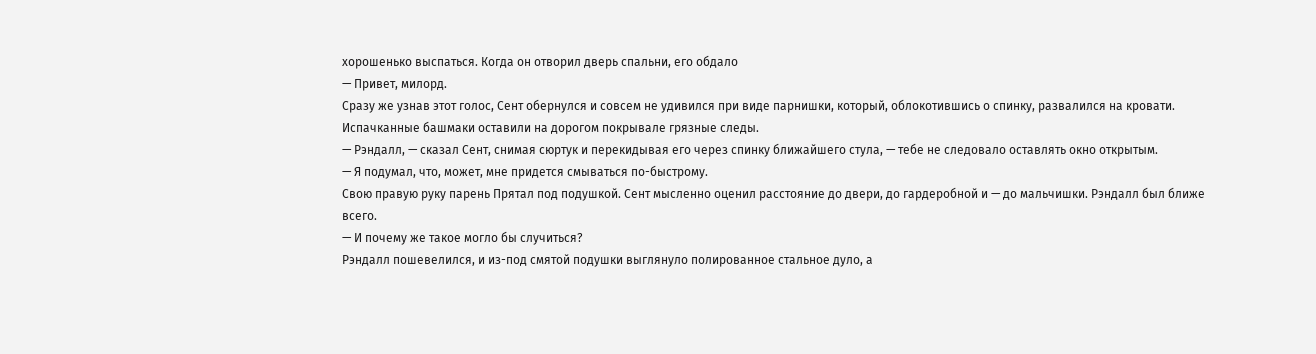хорошенько выспаться. Когда он отворил дверь спальни, его обдало
— Привет, милорд.
Сразу же узнав этот голос, Сент обернулся и совсем не удивился при виде парнишки, который, облокотившись о спинку, развалился на кровати. Испачканные башмаки оставили на дорогом покрывале грязные следы.
— Рэндалл, — сказал Сент, снимая сюртук и перекидывая его через спинку ближайшего стула, — тебе не следовало оставлять окно открытым.
— Я подумал, что, может, мне придется смываться по-быстрому.
Свою правую руку парень Прятал под подушкой. Сент мысленно оценил расстояние до двери, до гардеробной и — до мальчишки. Рэндалл был ближе всего.
— И почему же такое могло бы случиться?
Рэндалл пошевелился, и из-под смятой подушки выглянуло полированное стальное дуло, а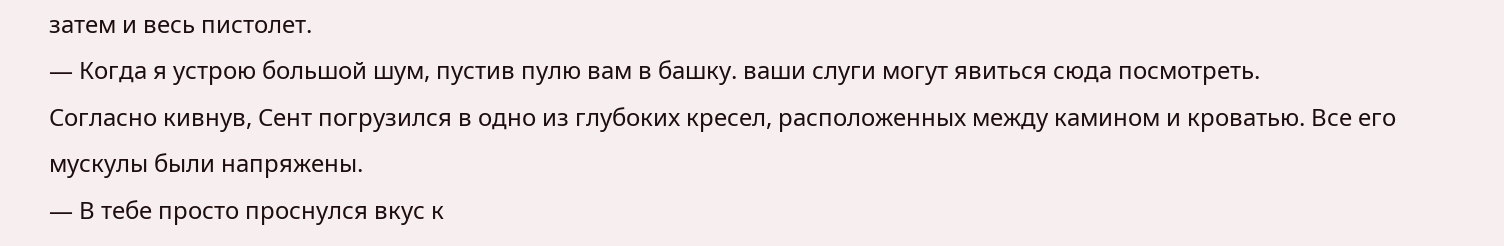затем и весь пистолет.
— Когда я устрою большой шум, пустив пулю вам в башку. ваши слуги могут явиться сюда посмотреть.
Согласно кивнув, Сент погрузился в одно из глубоких кресел, расположенных между камином и кроватью. Все его мускулы были напряжены.
— В тебе просто проснулся вкус к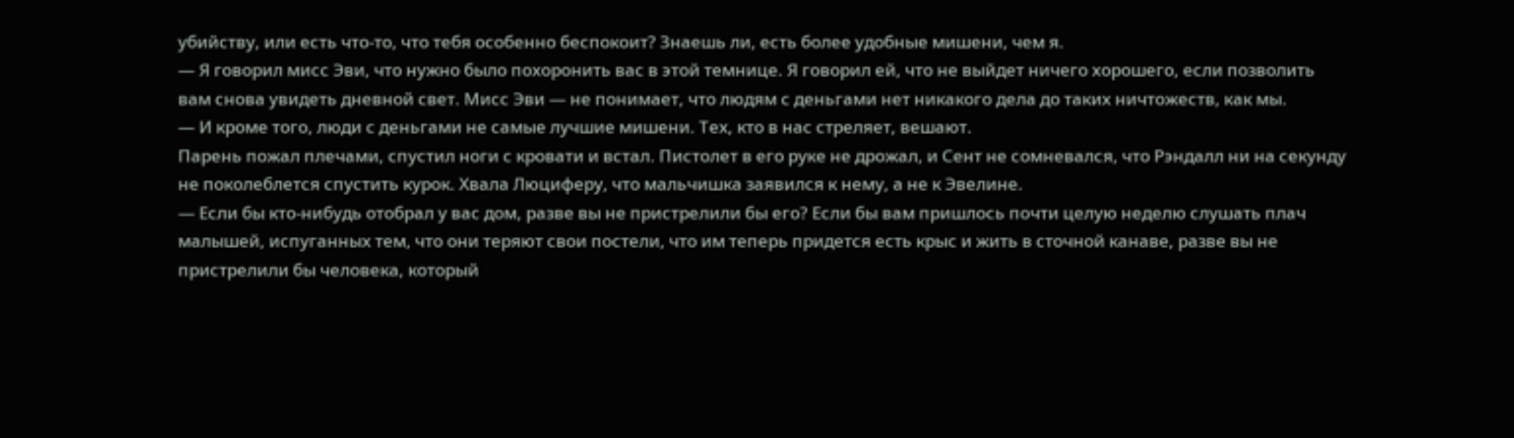убийству, или есть что-то, что тебя особенно беспокоит? Знаешь ли, есть более удобные мишени, чем я.
— Я говорил мисс Эви, что нужно было похоронить вас в этой темнице. Я говорил ей, что не выйдет ничего хорошего, если позволить вам снова увидеть дневной свет. Мисс Эви — не понимает, что людям с деньгами нет никакого дела до таких ничтожеств, как мы.
— И кроме того, люди с деньгами не самые лучшие мишени. Тех, кто в нас стреляет, вешают.
Парень пожал плечами, спустил ноги с кровати и встал. Пистолет в его руке не дрожал, и Сент не сомневался, что Рэндалл ни на секунду не поколеблется спустить курок. Хвала Люциферу, что мальчишка заявился к нему, а не к Эвелине.
— Если бы кто-нибудь отобрал у вас дом, разве вы не пристрелили бы его? Если бы вам пришлось почти целую неделю слушать плач малышей, испуганных тем, что они теряют свои постели, что им теперь придется есть крыс и жить в сточной канаве, разве вы не пристрелили бы человека, который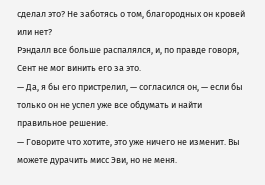сделал это? Не заботясь о том, благородных он кровей или нет?
Рэндалл все больше распалялся, и, по правде говоря, Сент не мог винить его за это.
— Да, я бы его пристрелил, — согласился он, — если бы только он не успел уже все обдумать и найти правильное решение.
— Говорите что хотите, это уже ничего не изменит. Вы можете дурачить мисс Эви, но не меня.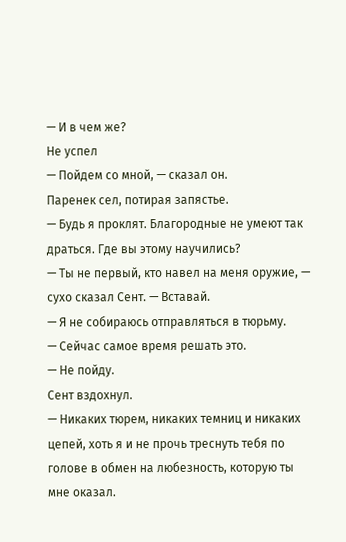— И в чем же?
Не успел
— Пойдем со мной, — сказал он.
Паренек сел, потирая запястье.
— Будь я проклят. Благородные не умеют так драться. Где вы этому научились?
— Ты не первый, кто навел на меня оружие, — сухо сказал Сент. — Вставай.
— Я не собираюсь отправляться в тюрьму.
— Сейчас самое время решать это.
— Не пойду.
Сент вздохнул.
— Никаких тюрем, никаких темниц и никаких цепей, хоть я и не прочь треснуть тебя по голове в обмен на любезность, которую ты мне оказал.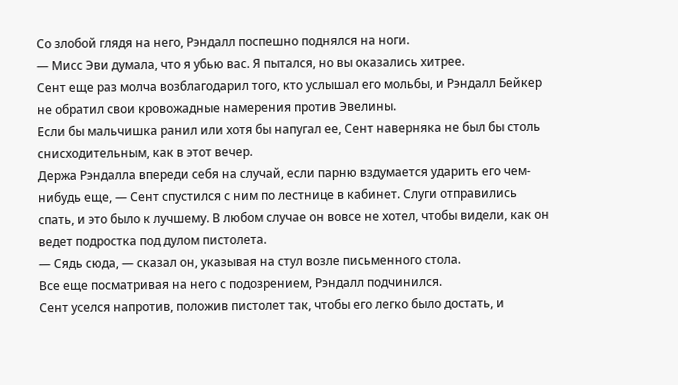Со злобой глядя на него, Рэндалл поспешно поднялся на ноги.
— Мисс Эви думала, что я убью вас. Я пытался, но вы оказались хитрее.
Сент еще раз молча возблагодарил того, кто услышал его мольбы, и Рэндалл Бейкер не обратил свои кровожадные намерения против Эвелины.
Если бы мальчишка ранил или хотя бы напугал ее, Сент наверняка не был бы столь снисходительным, как в этот вечер.
Держа Рэндалла впереди себя на случай, если парню вздумается ударить его чем-нибудь еще, — Сент спустился с ним по лестнице в кабинет. Слуги отправились спать, и это было к лучшему. В любом случае он вовсе не хотел, чтобы видели, как он ведет подростка под дулом пистолета.
— Сядь сюда, — сказал он, указывая на стул возле письменного стола.
Все еще посматривая на него с подозрением, Рэндалл подчинился.
Сент уселся напротив, положив пистолет так, чтобы его легко было достать, и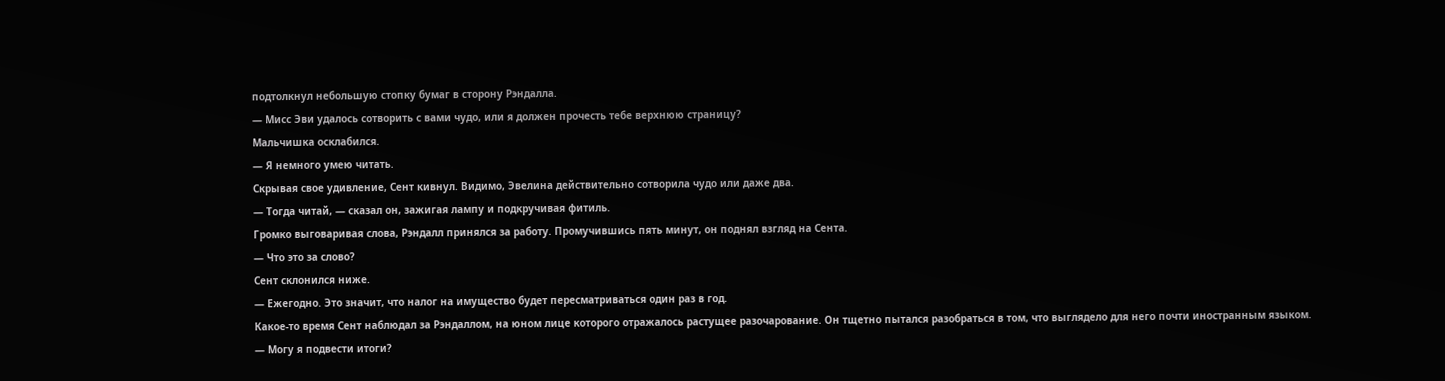подтолкнул небольшую стопку бумаг в сторону Рэндалла.
— Мисс Эви удалось сотворить с вами чудо, или я должен прочесть тебе верхнюю страницу?
Мальчишка осклабился.
— Я немного умею читать.
Скрывая свое удивление, Сент кивнул. Видимо, Эвелина действительно сотворила чудо или даже два.
— Тогда читай, — сказал он, зажигая лампу и подкручивая фитиль.
Громко выговаривая слова, Рэндалл принялся за работу. Промучившись пять минут, он поднял взгляд на Сента.
— Что это за слово?
Сент склонился ниже.
— Ежегодно. Это значит, что налог на имущество будет пересматриваться один раз в год.
Какое-то время Сент наблюдал за Рэндаллом, на юном лице которого отражалось растущее разочарование. Он тщетно пытался разобраться в том, что выглядело для него почти иностранным языком.
— Могу я подвести итоги?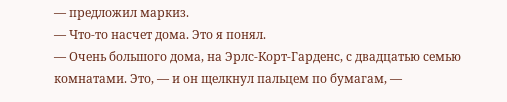— предложил маркиз.
— Что-то насчет дома. Это я понял.
— Очень большого дома, на Эрлс-Корт-Гарденс, с двадцатью семью комнатами. Это, — и он щелкнул пальцем по бумагам, —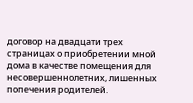договор на двадцати трех страницах о приобретении мной дома в качестве помещения для несовершеннолетних, лишенных попечения родителей.